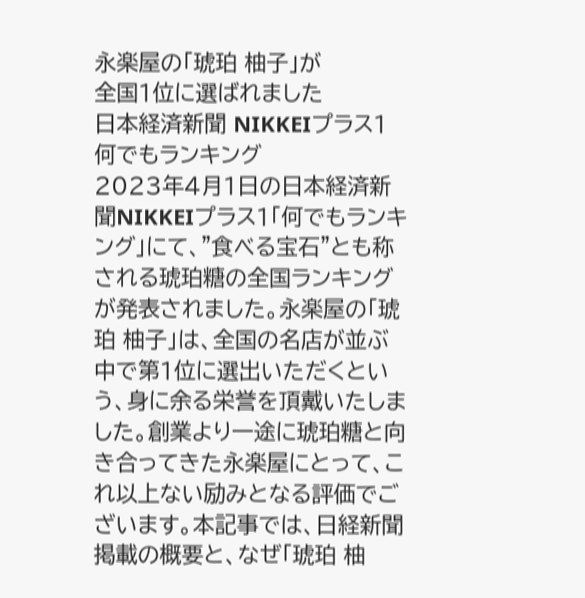永楽屋の「琥珀 柚子」が
全国1位に選ばれました
日本経済新聞 NIKKEIプラス1 何でもランキング
2023年4月1日の日本経済新聞NIKKEIプラス1「何でもランキング」にて、"食べる宝石"とも称される琥珀糖の全国ランキングが発表されました。永楽屋の「琥珀 柚子」は、全国の名店が並ぶ中で第1位に選出いただくという、身に余る栄誉を頂戴いたしました。創業より一途に琥珀糖と向き合ってきた永楽屋にとって、これ以上ない励みとなる評価でございます。本記事では、日経新聞掲載の概要と、なぜ「琥珀 柚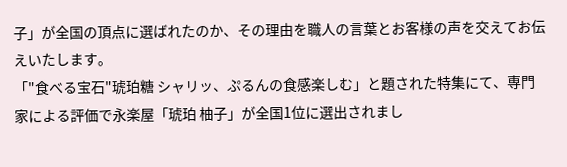子」が全国の頂点に選ばれたのか、その理由を職人の言葉とお客様の声を交えてお伝えいたします。
「"食べる宝石"琥珀糖 シャリッ、ぷるんの食感楽しむ」と題された特集にて、専門家による評価で永楽屋「琥珀 柚子」が全国1位に選出されまし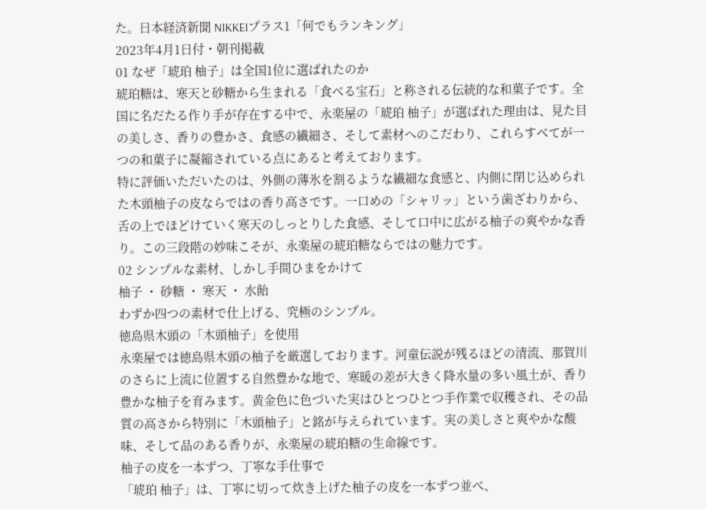た。日本経済新聞 NIKKEIプラス1「何でもランキング」
2023年4月1日付・朝刊掲載
01 なぜ「琥珀 柚子」は全国1位に選ばれたのか
琥珀糖は、寒天と砂糖から生まれる「食べる宝石」と称される伝統的な和菓子です。全国に名だたる作り手が存在する中で、永楽屋の「琥珀 柚子」が選ばれた理由は、見た目の美しさ、香りの豊かさ、食感の繊細さ、そして素材へのこだわり、これらすべてが一つの和菓子に凝縮されている点にあると考えております。
特に評価いただいたのは、外側の薄氷を割るような繊細な食感と、内側に閉じ込められた木頭柚子の皮ならではの香り高さです。一口めの「シャリッ」という歯ざわりから、舌の上でほどけていく寒天のしっとりした食感、そして口中に広がる柚子の爽やかな香り。この三段階の妙味こそが、永楽屋の琥珀糖ならではの魅力です。
02 シンプルな素材、しかし手間ひまをかけて
柚子 ・ 砂糖 ・ 寒天 ・ 水飴
わずか四つの素材で仕上げる、究極のシンプル。
徳島県木頭の「木頭柚子」を使用
永楽屋では徳島県木頭の柚子を厳選しております。河童伝説が残るほどの清流、那賀川のさらに上流に位置する自然豊かな地で、寒暖の差が大きく降水量の多い風土が、香り豊かな柚子を育みます。黄金色に色づいた実はひとつひとつ手作業で収穫され、その品質の高さから特別に「木頭柚子」と銘が与えられています。実の美しさと爽やかな酸味、そして品のある香りが、永楽屋の琥珀糖の生命線です。
柚子の皮を一本ずつ、丁寧な手仕事で
「琥珀 柚子」は、丁寧に切って炊き上げた柚子の皮を一本ずつ並べ、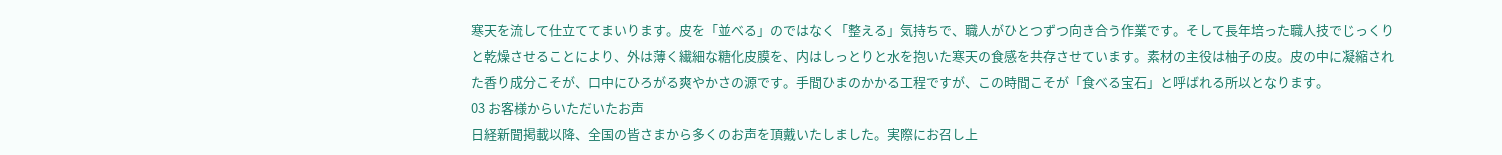寒天を流して仕立ててまいります。皮を「並べる」のではなく「整える」気持ちで、職人がひとつずつ向き合う作業です。そして長年培った職人技でじっくりと乾燥させることにより、外は薄く繊細な糖化皮膜を、内はしっとりと水を抱いた寒天の食感を共存させています。素材の主役は柚子の皮。皮の中に凝縮された香り成分こそが、口中にひろがる爽やかさの源です。手間ひまのかかる工程ですが、この時間こそが「食べる宝石」と呼ばれる所以となります。
03 お客様からいただいたお声
日経新聞掲載以降、全国の皆さまから多くのお声を頂戴いたしました。実際にお召し上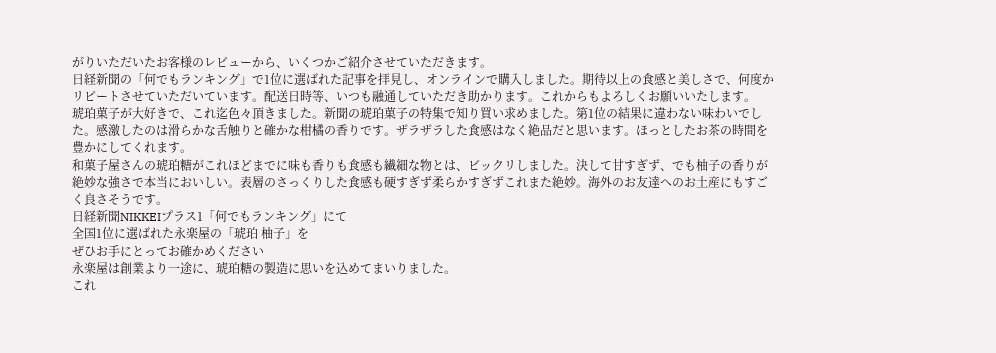がりいただいたお客様のレビューから、いくつかご紹介させていただきます。
日経新聞の「何でもランキング」で1位に選ばれた記事を拝見し、オンラインで購入しました。期待以上の食感と美しさで、何度かリピートさせていただいています。配送日時等、いつも融通していただき助かります。これからもよろしくお願いいたします。
琥珀菓子が大好きで、これ迄色々頂きました。新聞の琥珀菓子の特集で知り買い求めました。第1位の結果に違わない味わいでした。感激したのは滑らかな舌触りと確かな柑橘の香りです。ザラザラした食感はなく絶品だと思います。ほっとしたお茶の時間を豊かにしてくれます。
和菓子屋さんの琥珀糖がこれほどまでに味も香りも食感も繊細な物とは、ビックリしました。決して甘すぎず、でも柚子の香りが絶妙な強さで本当においしい。表層のさっくりした食感も硬すぎず柔らかすぎずこれまた絶妙。海外のお友達へのお土産にもすごく良さそうです。
日経新聞NIKKEIプラス1「何でもランキング」にて
全国1位に選ばれた永楽屋の「琥珀 柚子」を
ぜひお手にとってお確かめください
永楽屋は創業より一途に、琥珀糖の製造に思いを込めてまいりました。
これ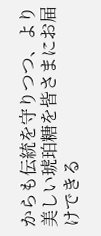からも伝統を守りつつ、より美しい琥珀糖を皆さまにお届けできる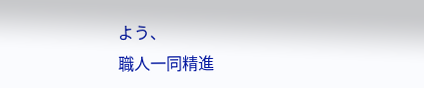よう、
職人一同精進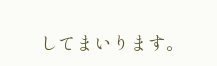してまいります。